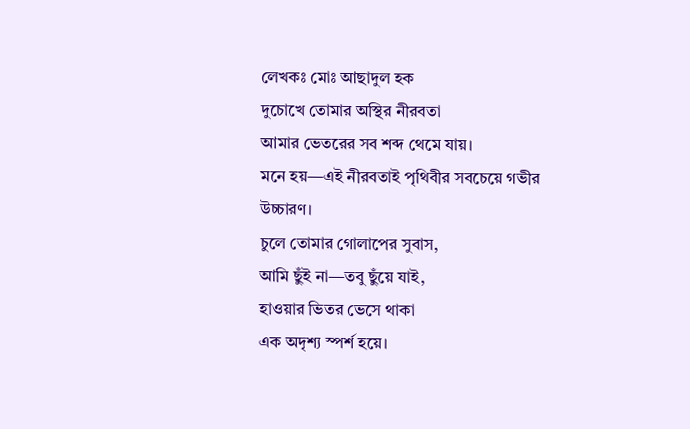লেখকঃ মোঃ আছাদুল হক
দুচোখে তোমার অস্থির নীরবতা
আমার ভেতরের সব শব্দ থেমে যায়।
মনে হয়—এই নীরবতাই পৃথিবীর সবচেয়ে গভীর উচ্চারণ।
চুলে তোমার গোলাপের সুবাস,
আমি ছুঁই না—তবু ছুঁয়ে যাই,
হাওয়ার ভিতর ভেসে থাকা
এক অদৃশ্য স্পর্শ হয়ে।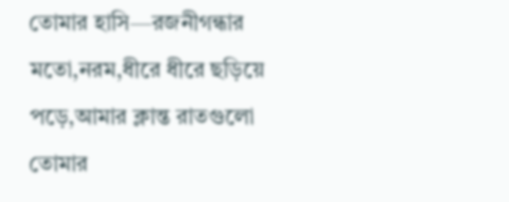তোমার হাসি—রজনীগন্ধার মতো,নরম,ধীরে ধীরে ছড়িয়ে পড়ে,আমার ক্লান্ত রাতগুলো
তোমার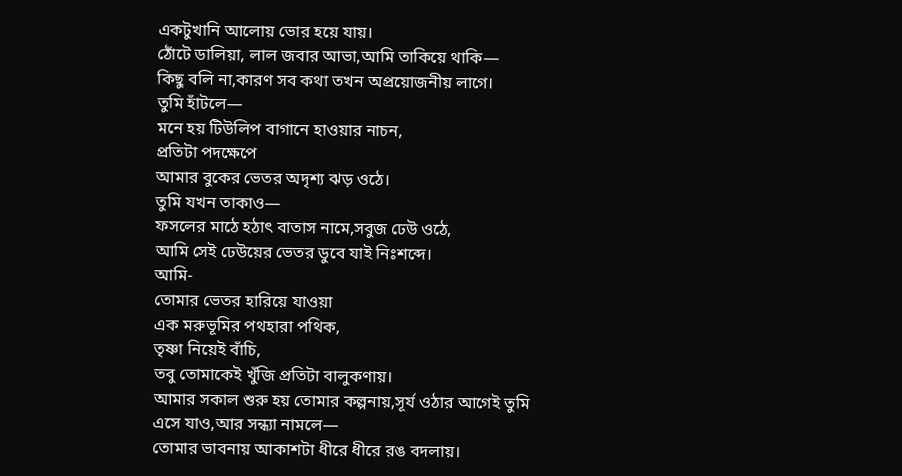একটুখানি আলোয় ভোর হয়ে যায়।
ঠোঁটে ডালিয়া, লাল জবার আভা,আমি তাকিয়ে থাকি—
কিছু বলি না,কারণ সব কথা তখন অপ্রয়োজনীয় লাগে।
তুমি হাঁটলে—
মনে হয় টিউলিপ বাগানে হাওয়ার নাচন,
প্রতিটা পদক্ষেপে
আমার বুকের ভেতর অদৃশ্য ঝড় ওঠে।
তুমি যখন তাকাও—
ফসলের মাঠে হঠাৎ বাতাস নামে,সবুজ ঢেউ ওঠে,
আমি সেই ঢেউয়ের ভেতর ডুবে যাই নিঃশব্দে।
আমি-
তোমার ভেতর হারিয়ে যাওয়া
এক মরুভূমির পথহারা পথিক,
তৃষ্ণা নিয়েই বাঁচি,
তবু তোমাকেই খুঁজি প্রতিটা বালুকণায়।
আমার সকাল শুরু হয় তোমার কল্পনায়,সূর্য ওঠার আগেই তুমি এসে যাও,আর সন্ধ্যা নামলে—
তোমার ভাবনায় আকাশটা ধীরে ধীরে রঙ বদলায়।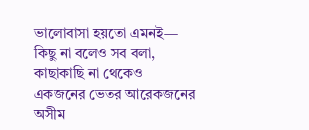ভালোবাসা হয়তো এমনই—
কিছু না বলেও সব বলা,
কাছাকাছি না থেকেও
একজনের ভেতর আরেকজনের
অসীম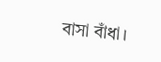বাসা বাঁধা।